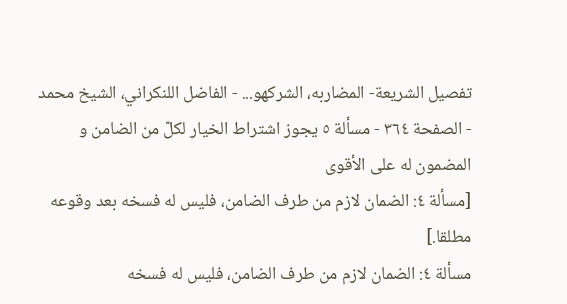تفصيل الشريعة- المضاربه، الشركهو... - الفاضل اللنكراني، الشيخ محمد - الصفحة ٣٦٤ - مسألة ٥ يجوز اشتراط الخيار لكلّ من الضامن و المضمون له على الأقوى
[مسألة ٤: الضمان لازم من طرف الضامن، فليس له فسخه بعد وقوعه مطلقا.]
مسألة ٤: الضمان لازم من طرف الضامن، فليس له فسخه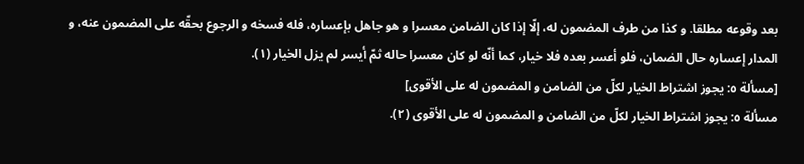بعد وقوعه مطلقا. و كذا من طرف المضمون له، إلّا إذا كان الضامن معسرا و هو جاهل بإعساره، فله فسخه و الرجوع بحقّه على المضمون عنه، و المدار إعساره حال الضمان، فلو أعسر بعده فلا خيار، كما أنّه لو كان معسرا حاله ثمّ أيسر لم يزل الخيار (١).
[مسألة ٥: يجوز اشتراط الخيار لكلّ من الضامن و المضمون له على الأقوى]
مسألة ٥: يجوز اشتراط الخيار لكلّ من الضامن و المضمون له على الأقوى (٢).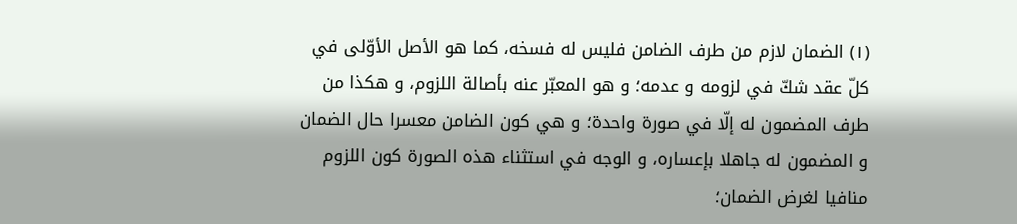(١) الضمان لازم من طرف الضامن فليس له فسخه، كما هو الأصل الأوّلى في كلّ عقد شكّ في لزومه و عدمه؛ و هو المعبّر عنه بأصالة اللزوم، و هكذا من طرف المضمون له إلّا في صورة واحدة؛ و هي كون الضامن معسرا حال الضمان و المضمون له جاهلا بإعساره، و الوجه في استثناء هذه الصورة كون اللزوم منافيا لغرض الضمان؛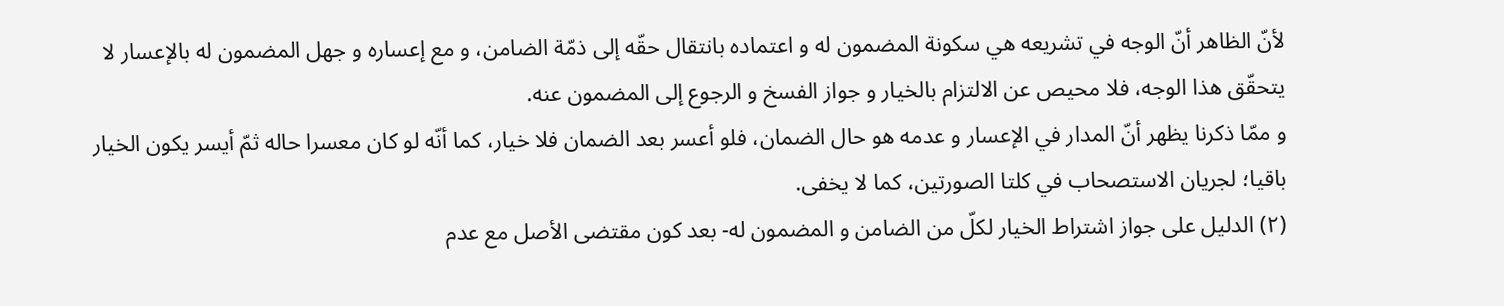لأنّ الظاهر أنّ الوجه في تشريعه هي سكونة المضمون له و اعتماده بانتقال حقّه إلى ذمّة الضامن، و مع إعساره و جهل المضمون له بالإعسار لا يتحقّق هذا الوجه، فلا محيص عن الالتزام بالخيار و جواز الفسخ و الرجوع إلى المضمون عنه.
و ممّا ذكرنا يظهر أنّ المدار في الإعسار و عدمه هو حال الضمان، فلو أعسر بعد الضمان فلا خيار، كما أنّه لو كان معسرا حاله ثمّ أيسر يكون الخيار باقيا؛ لجريان الاستصحاب في كلتا الصورتين، كما لا يخفى.
(٢) الدليل على جواز اشتراط الخيار لكلّ من الضامن و المضمون له- بعد كون مقتضى الأصل مع عدم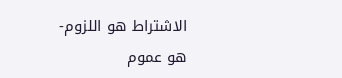الاشتراط هو اللزوم- هو عموم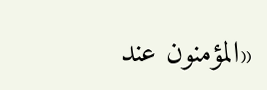«المؤمنون عند